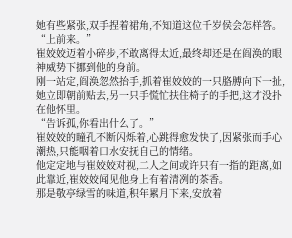她有些紧张,双手捏着裙角,不知道这位千岁侯会怎样答。
“上前来。”
崔姣姣迈着小碎步,不敢离得太近,最终却还是在阎涣的眼神威势下挪到他的身前。
刚一站定,阎涣忽然抬手,抓着崔姣姣的一只胳膊向下一扯,她立即朝前贴去,另一只手慌忙扶住椅子的手把,这才没扑在他怀里。
“告诉孤,你看出什么了。”
崔姣姣的瞳孔不断闪烁着,心跳得愈发快了,因紧张而手心潮热,只能咽着口水安抚自己的情绪。
他定定地与崔姣姣对视,二人之间或许只有一指的距离,如此靠近,崔姣姣闻见他身上有着清冽的茶香。
那是敬亭绿雪的味道,积年累月下来,安放着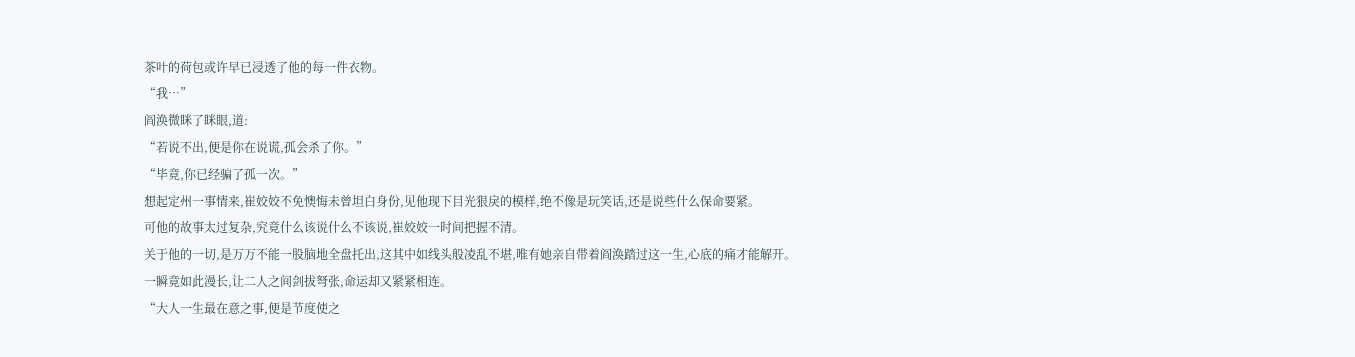茶叶的荷包或许早已浸透了他的每一件衣物。
“我…”
阎涣微眯了眯眼,道:
“若说不出,便是你在说谎,孤会杀了你。”
“毕竟,你已经骗了孤一次。”
想起定州一事情来,崔姣姣不免懊悔未曾坦白身份,见他现下目光狠戾的模样,绝不像是玩笑话,还是说些什么保命要紧。
可他的故事太过复杂,究竟什么该说什么不该说,崔姣姣一时间把握不清。
关于他的一切,是万万不能一股脑地全盘托出,这其中如线头般凌乱不堪,唯有她亲自带着阎涣踏过这一生,心底的痛才能解开。
一瞬竟如此漫长,让二人之间剑拔弩张,命运却又紧紧相连。
“大人一生最在意之事,便是节度使之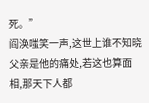死。”
阎涣嗤笑一声,这世上谁不知晓父亲是他的痛处,若这也算面相,那天下人都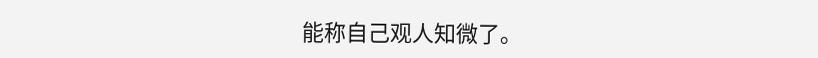能称自己观人知微了。